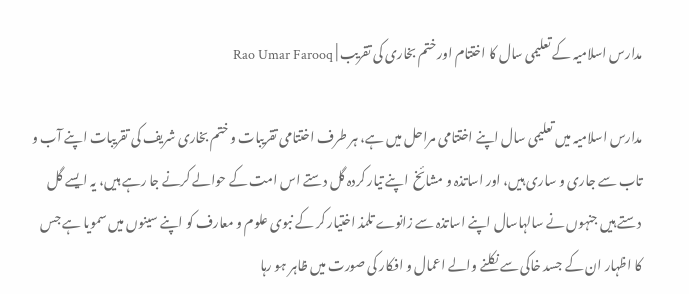مدارس اسلامیہ کے تعلیمی سال کا اختتام اور ختم بخاری کی تقریب | Rao Umar Farooq

مدارس اسلامیہ میں تعلیمی سال اپنے اختتامی مراحل میں ہے، ہر طرف اختتامی تقریبات و ختم بخاری شریف کی تقریبات اپنے آب و تاب سے جاری و ساری ہیں، اور اساتذہ و مشائخ  اپنے تیار کردہ گل دستے اس امت کے حوالے کرنے جا رہے ہیں، یہ ایسے گل دستے ہیں جنہوں نے سالہاسال اپنے اساتذہ سے زانوے تلمذ اختیار کر کے نبوی علوم و معارف کو اپنے سینوں میں سمویا ہے جس کا اظہار ان کے جسد خاکی سے نکلنے والے اعمال و افکار کی صورت میں ظاہر ہو رہا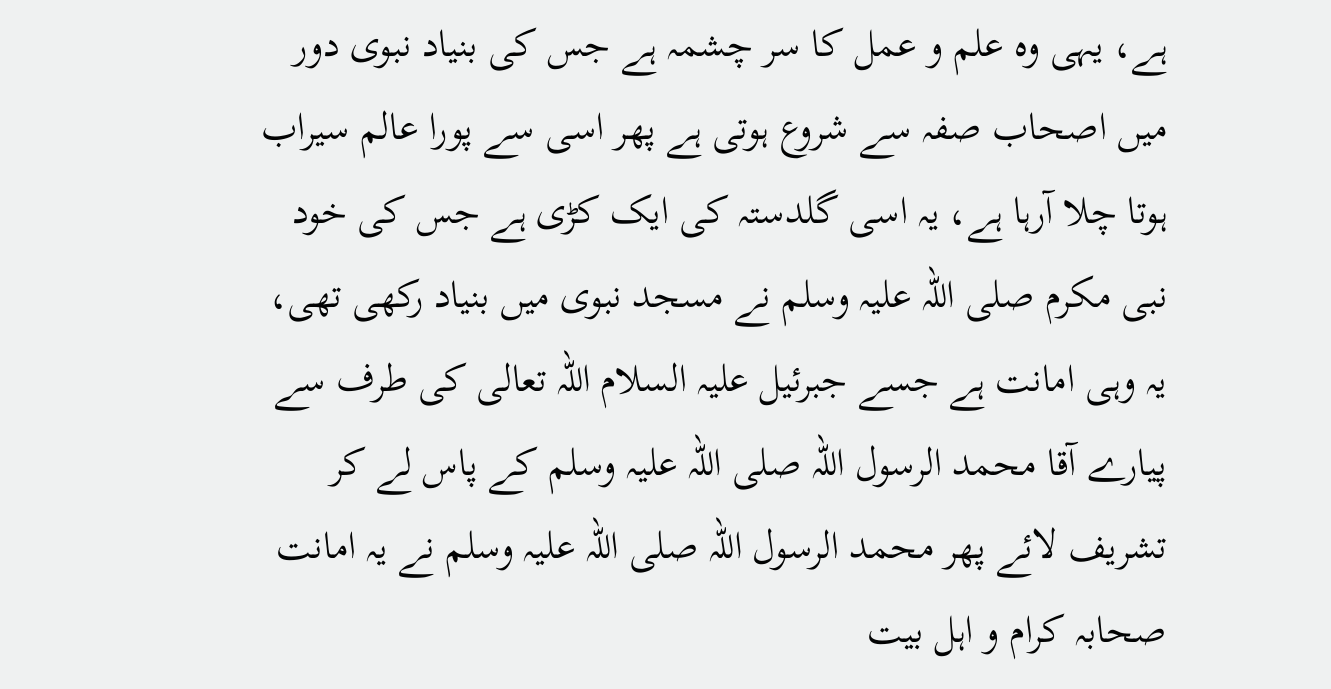ہے، یہی وہ علم و عمل کا سر چشمہ ہے جس کی بنیاد نبوی دور میں اصحاب صفہ سے شروع ہوتی ہے پھر اسی سے پورا عالم سیراب ہوتا چلا آرہا ہے، یہ اسی گلدستہ کی ایک کڑی ہے جس کی خود نبی مکرم صلی اللہ علیہ وسلم نے مسجد نبوی میں بنیاد رکھی تھی، یہ وہی امانت ہے جسے جبرئیل علیہ السلام اللہ تعالی کی طرف سے پیارے آقا محمد الرسول اللہ صلی اللہ علیہ وسلم کے پاس لے کر تشریف لائے پھر محمد الرسول اللہ صلی اللہ علیہ وسلم نے یہ امانت صحابہ کرام و اہل بیت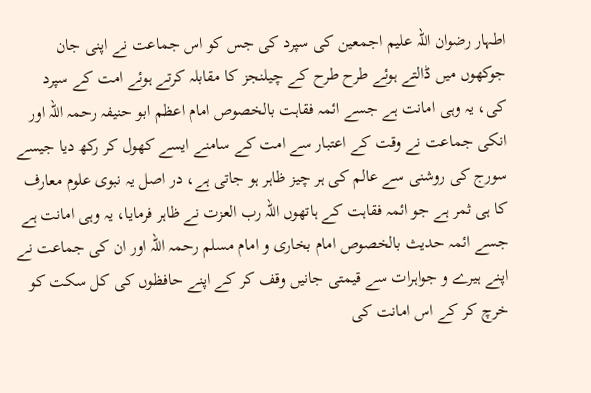اطہار رضوان اللہ علیم اجمعین کی سپرد کی جس کو اس جماعت نے اپنی جان جوکھوں میں ڈالتے ہوئے طرح طرح کے چیلنجز کا مقابلہ کرتے ہوئے امت کے سپرد کی، یہ وہی امانت ہے جسے ائمہ فقاہت بالخصوص امام اعظم ابو حنیفہ رحمہ اللہ اور انکی جماعت نے وقت کے اعتبار سے امت کے سامنے ایسے کھول کر رکھ دیا جیسے سورج کی روشنی سے عالم کی ہر چیز ظاہر ہو جاتی ہے، در اصل یہ نبوی علوم معارف کا ہی ثمر ہے جو ائمہ فقاہت کے ہاتھوں اللہ رب العزت نے ظاہر فرمایا، یہ وہی امانت ہے جسے ائمہ حدیث بالخصوص امام بخاری و امام مسلم رحمہ اللہ اور ان کی جماعت نے اپنے ہیرے و جواہرات سے قیمتی جانیں وقف کر کے اپنے حافظوں کی کل سکت کو خرچ کر کے اس امانت کی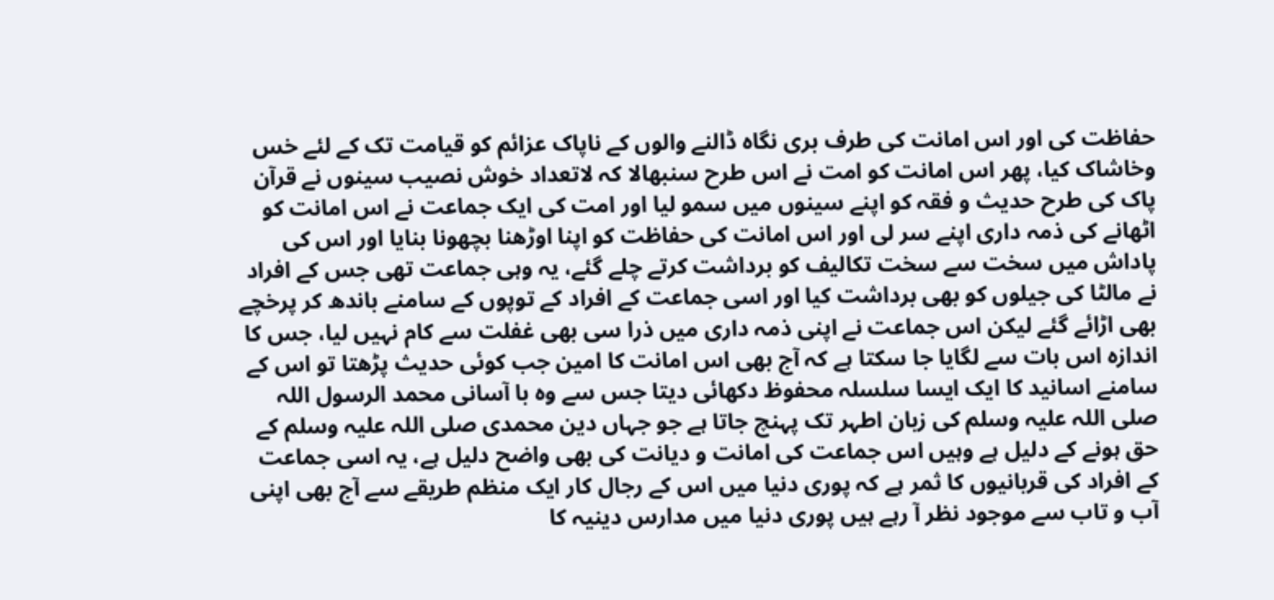حفاظت کی اور اس امانت کی طرف بری نگاہ ڈالنے والوں کے ناپاک عزائم کو قیامت تک کے لئے خس وخاشاک کیا، پھر اس امانت کو امت نے اس طرح سنبھالا کہ لاتعداد خوش نصیب سینوں نے قرآن پاک کی طرح حدیث و فقہ کو اپنے سینوں میں سمو لیا اور امت کی ایک جماعت نے اس امانت کو اٹھانے کی ذمہ داری اپنے سر لی اور اس امانت کی حفاظت کو اپنا اوڑھنا بچھونا بنایا اور اس کی پاداش میں سخت سے سخت تکالیف کو برداشت کرتے چلے گئے، یہ وہی جماعت تھی جس کے افراد نے مالٹا کی جیلوں کو بھی برداشت کیا اور اسی جماعت کے افراد کے توپوں کے سامنے باندھ کر پرخچے بھی اڑائے گئے لیکن اس جماعت نے اپنی ذمہ داری میں ذرا سی بھی غفلت سے کام نہیں لیا، جس کا اندازہ اس بات سے لگایا جا سکتا ہے کہ آج بھی اس امانت کا امین جب کوئی حدیث پڑھتا تو اس کے سامنے اسانید کا ایک ایسا سلسلہ محفوظ دکھائی دیتا جس سے وہ با آسانی محمد الرسول اللہ صلی اللہ علیہ وسلم کی زبان اطہر تک پہنچ جاتا ہے جو جہاں دین محمدی صلی اللہ علیہ وسلم کے حق ہونے کے دلیل ہے وہیں اس جماعت کی امانت و دیانت کی بھی واضح دلیل ہے، یہ اسی جماعت کے افراد کی قربانیوں کا ثمر ہے کہ پوری دنیا میں اس کے رجال کار ایک منظم طریقے سے آج بھی اپنی آب و تاب سے موجود نظر آ رہے ہیں پوری دنیا میں مدارس دینیہ کا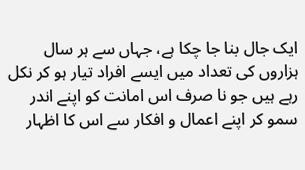ایک جال بنا جا چکا ہے، جہاں سے ہر سال ہزاروں کی تعداد میں ایسے افراد تیار ہو کر نکل رہے ہیں جو نا صرف اس امانت کو اپنے اندر سمو کر اپنے اعمال و افکار سے اس کا اظہار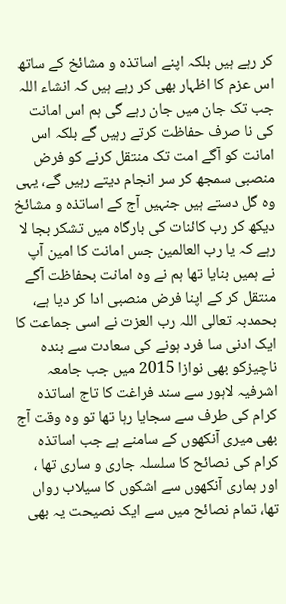کر رہے ہیں بلکہ اپنے اساتذہ و مشائخ کے ساتھ اس عزم کا اظہار بھی کر رہے ہیں کہ انشاء اللہ جب تک جان میں جان رہے گی ہم اس امانت کی نا صرف حفاظت کرتے رہیں گے بلکہ اس امانت کو آگے امت تک منتقل کرنے کو فرض منصبی سمجھ کر سر انجام دیتے رہیں گے، یہی وہ گل دستے ہیں جنہیں آج کے اساتذہ و مشائخ دیکھ کر رب کائنات کی بارگاہ میں تشکر بجا لا رہے کہ یا رب العالمین جس امانت کا امین آپ نے ہمیں بنایا تھا ہم نے وہ امانت بحفاظت آگے منتقل کر کے اپنا فرض منصبی ادا کر دیا ہے، بحمدبہ تعالی اللہ رب العزت نے اسی جماعت کا ایک ادنی سا فرد ہونے کی سعادت سے بندہ ناچیزکو بھی نوازا 2015 میں جب جامعہ اشرفیہ لاہور سے سند فراغت کا تاج اساتذہ کرام کی طرف سے سجایا رہا تھا تو وہ وقت آج بھی میری آنکھوں کے سامنے ہے جب اساتذہ کرام کی نصائح کا سلسلہ جاری و ساری تھا ، اور ہماری آنکھوں سے اشکوں کا سیلاب رواں تھا، تمام نصائح میں سے ایک نصیحت یہ بھی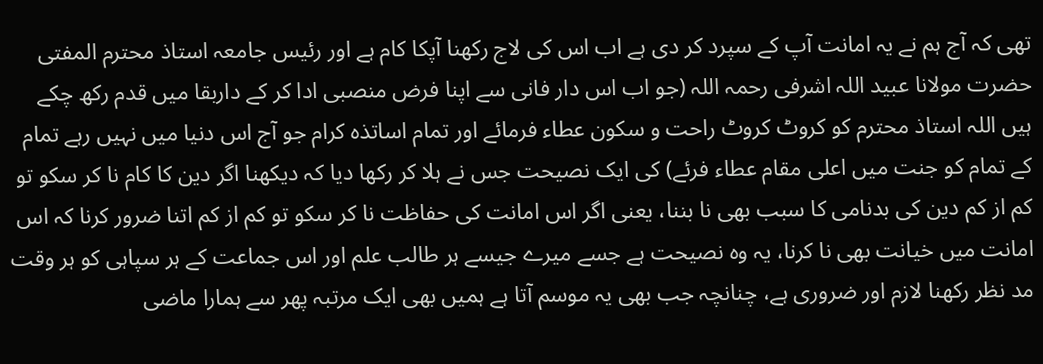تھی کہ آج ہم نے یہ امانت آپ کے سپرد کر دی ہے اب اس کی لاج رکھنا آپکا کام ہے اور رئیس جامعہ استاذ محترم المفتی حضرت مولانا عبید اللہ اشرفی رحمہ اللہ (جو اب اس دار فانی سے اپنا فرض منصبی ادا کر کے داربقا میں قدم رکھ چکے ہیں اللہ استاذ محترم کو کروٹ کروٹ راحت و سکون عطاء فرمائے اور تمام اساتذہ کرام جو آج اس دنیا میں نہیں رہے تمام کے تمام کو جنت میں اعلی مقام عطاء فرئے) کی ایک نصیحت جس نے ہلا کر رکھا دیا کہ دیکھنا اگر دین کا کام نا کر سکو تو کم از کم دین کی بدنامی کا سبب بھی نا بننا، یعنی اگر اس امانت کی حفاظت نا کر سکو تو کم از کم اتنا ضرور کرنا کہ اس امانت میں خیانت بھی نا کرنا، یہ وہ نصیحت ہے جسے میرے جیسے ہر طالب علم اور اس جماعت کے ہر سپاہی کو ہر وقت مد نظر رکھنا لازم اور ضروری ہے، چنانچہ جب بھی یہ موسم آتا ہے ہمیں بھی ایک مرتبہ پھر سے ہمارا ماضی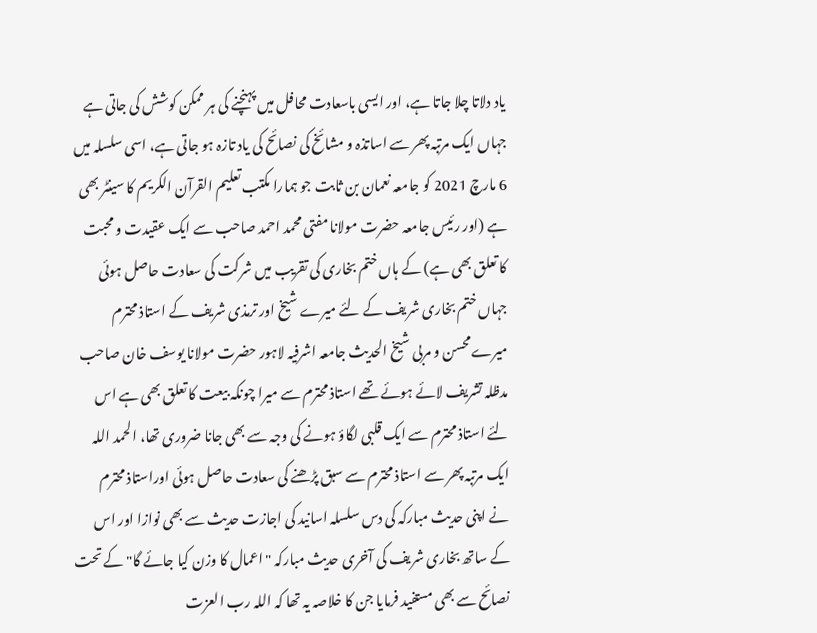یاد دلاتا چلا جاتا ہے، اور ایسی باسعادت محافل میں پہنچنے کی ہر ممکن کوشش کی جاتی ہے جہاں ایک مرتبہ پھر سے اساتذہ و مشائخ کی نصائح کی یاد تازہ ہو جاتی ہے، اسی سلسلہ میں 6 مارچ 2021 کو جامعہ نعمان بن ثابت جو ہمارا مکتب تعلیم القرآن الکریم کا سینٹر بھی ہے (اور رئیس جامعہ حضرت مولانا مفتی محمد احمد صاحب سے ایک عقیدت و محبت کا تعلق بھی ہے) کے ہاں ختم بخاری کی تقریب میں شرکت کی سعادت حاصل ہوئی جہاں ختم بخاری شریف کے لئے میرے شیخ اور ترمذی شریف کے استاذ محترم میرےمحسن و مربی شیخ الحدیث جامعہ اشرفیہ لاہور حضرت مولانا یوسف خان صاحب مدظلہ تشریف لائے ہوئے تھے استاذ محترم سے میرا چونکہ بیعت کا تعلق بھی ہے اس لئے استاذ محترم سے ایک قلبی لگاؤ ہونے کی وجہ سے بھی جانا ضروری تھا، الحمد اللہ ایک مرتبہ پھر سے استاذ محترم سے سبق پڑھنے کی سعادت حاصل ہوئی اوراستاذ محترم نے اپنی حدیث مبارکہ کی دس سلسلہ اسانید کی اجازت حدیث سے بھی نوازا اور اس کے ساتھ بخاری شریف کی آخری حدیث مبارکہ "اعمال کا وزن کیا جائے گا" کے تحت نصائح سے بھی مستفید فرمایا جن کا خلاصہ یہ تھا کہ اللہ رب العزت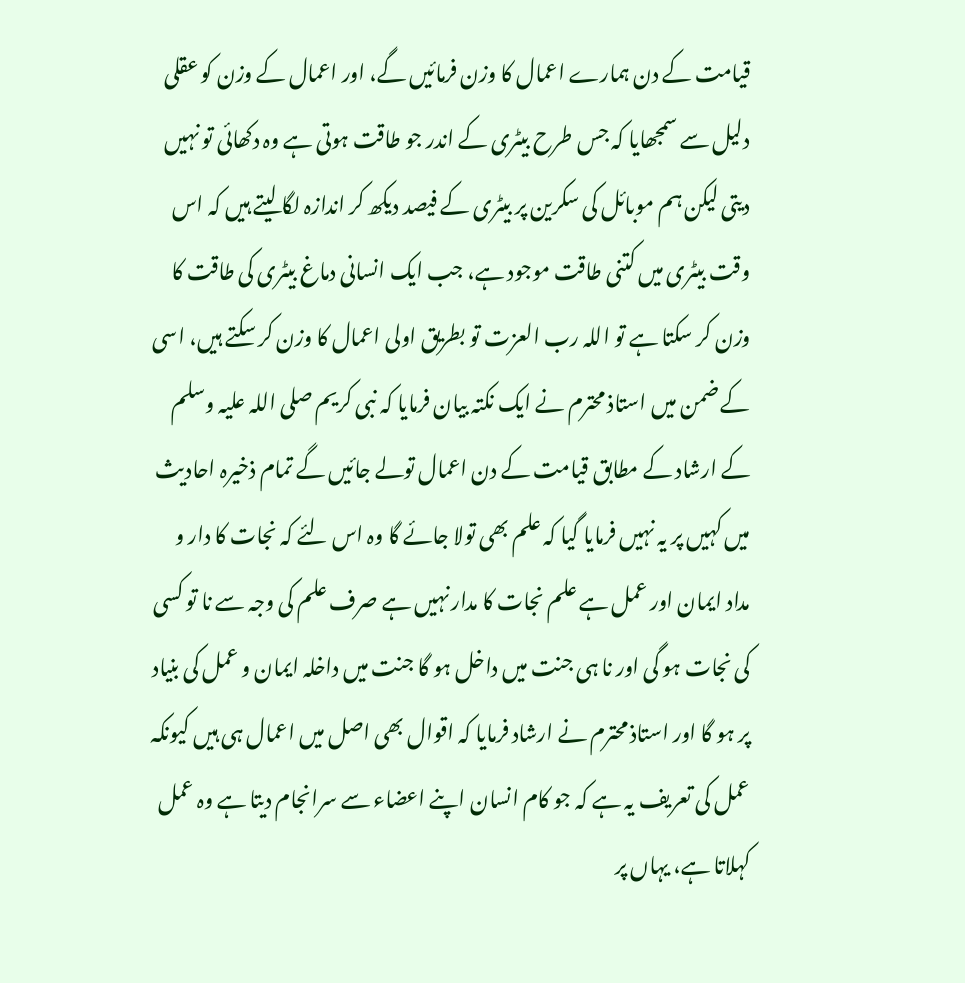قیامت کے دن ہمارے اعمال کا وزن فرمائیں گے، اور اعمال کے وزن کو عقلی دلیل سے سمجھایا کہ جس طرح بیٹری کے اندر جو طاقت ہوتی ہے وہ دکھائی تو نہیں دیتی لیکن ہم موبائل کی سکرین پر بیٹری کے فیصد دیکھ کر اندازہ لگا لیتے ہیں کہ اس وقت بیٹری میں کتنی طاقت موجود ہے، جب ایک انسانی دماغ بیٹری کی طاقت کا وزن کر سکتا ہے تو اللہ رب العزت تو بطریق اولی اعمال کا وزن کر سکتے ہیں، اسی کے ضمن میں استاذ محترم نے ایک نکتہ بیان فرمایا کہ نبی کریم صلی اللہ علیہ وسلم کے ارشاد کے مطابق قیامت کے دن اعمال تولے جائیں گے تمام ذخیرہ احادیث میں کہیں پر یہ نہیں فرمایا گیا کہ علم بھی تولا جائے گا وہ اس لئے کہ نجات کا دار و مداد ایمان اور عمل ہے علم نجات کا مدار نہیں ہے صرف علم کی وجہ سے نا تو کسی کی نجات ہو گی اور نا ہی جنت میں داخل ہو گا جنت میں داخلہ ایمان و عمل کی بنیاد پر ہو گا اور استاذ محترم نے ارشاد فرمایا کہ اقوال بھی اصل میں اعمال ہی ہیں کیونکہ عمل کی تعریف یہ ہے کہ جو کام انسان اپنے اعضاء سے سرانجام دیتا ہے وہ عمل کہلاتا ہے، یہاں پر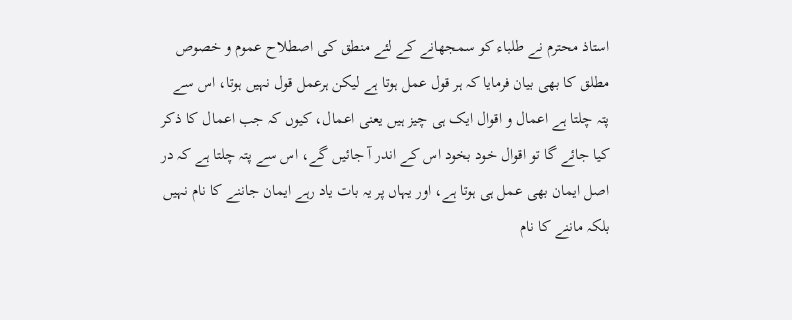استاذ محترم نے طلباء کو سمجھانے کے لئے منطق کی اصطلاح عموم و خصوص مطلق کا بھی بیان فرمایا کہ ہر قول عمل ہوتا ہے لیکن ہرعمل قول نہیں ہوتا، اس سے پتہ چلتا ہے اعمال و اقوال ایک ہی چیز ہیں یعنی اعمال، کیوں کہ جب اعمال کا ذکر کیا جائے گا تو اقوال خود بخود اس کے اندر آ جائیں گے، اس سے پتہ چلتا ہے کہ در اصل ایمان بھی عمل ہی ہوتا ہے، اور یہاں پر یہ بات یاد رہے ایمان جاننے کا نام نہیں بلکہ ماننے کا نام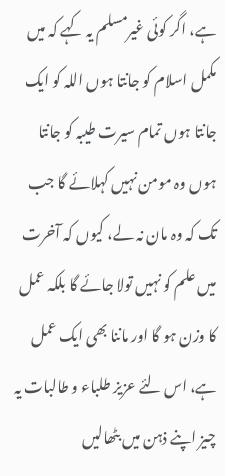ہے، اگر کوئی غیرمسلم یہ کہے کہ میں مکمل اسلام کو جانتا ہوں اللہ کو ایک جانتا ہوں تمام سیرت طیبہ کو جانتا ہوں وہ مومن نہیں کہلائے گا جب تک کہ وہ مان نہ لے، کیوں کہ آخرت میں علم کو نہیں تولا جائے گا بلکہ عمل کا وزن ہو گا اور ماننا بھی ایک عمل ہے، اس لئے عزیز طلباء و طالبات یہ چیز اپنے ذہن میں بٹھالیں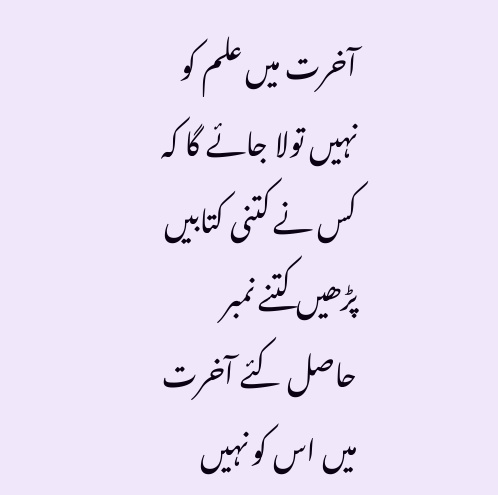آخرت میں علم کو نہیں تولا جائے گا کہ کس نے کتنی کتابیں پڑھیں کتنے نمبر حاصل کئے آخرت میں اس کو نہیں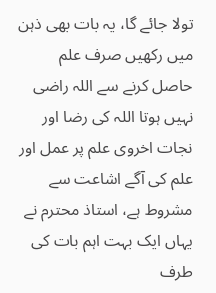تولا جائے گا، یہ بات بھی ذہن میں رکھیں صرف علم حاصل کرنے سے اللہ راضی نہیں ہوتا اللہ کی رضا اور نجات اخروی علم پر عمل اور علم کی آگے اشاعت سے مشروط ہے، استاذ محترم نے یہاں ایک بہت اہم بات کی طرف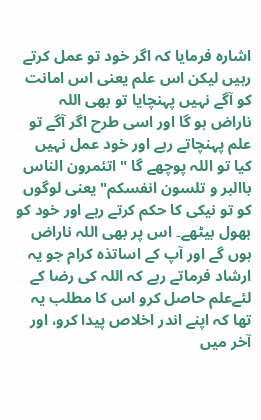اشارہ فرمایا کہ اگر خود تو عمل کرتے رہیں لیکن اس علم یعنی اس امانت کو آگے نہیں پہنچایا تو بھی اللہ ناراض ہو گا اور اسی طرح اگر آگے تو علم پہنچاتے رہے اور خود عمل نہیں کیا تو اللہ پوچھے گا " اتئمرون الناس باالبر و تلسون انفسکم" یعنی لوگوں کو تو نیکی کا حکم کرتے رہے اور خود کو بھول بیٹھے۔ اس پر بھی اللہ ناراض ہوں گے اور آپ کے اساتذہ کرام جو یہ ارشاد فرماتے رہے کہ اللہ کی رضا کے لئےعلم حاصل کرو اس کا مطلب یہ تھا کہ اپنے اندر اخلاص پیدا کرو، اور آخر میں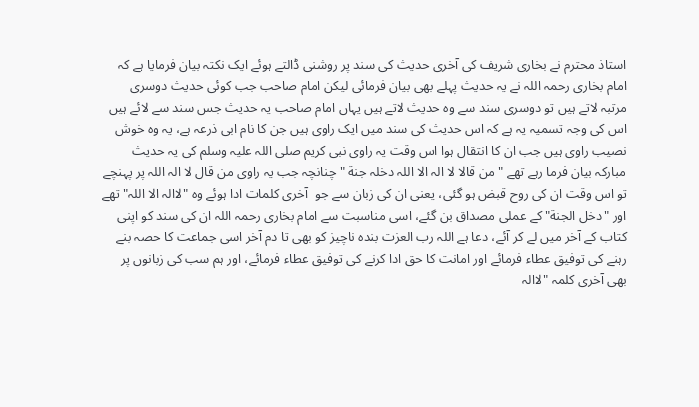استاذ محترم نے بخاری شریف کی آخری حدیث کی سند پر روشنی ڈالتے ہوئے ایک نکتہ بیان فرمایا ہے کہ امام بخاری رحمہ اللہ نے یہ حدیث پہلے بھی بیان فرمائی لیکن امام صاحب جب کوئی حدیث دوسری مرتبہ لاتے ہیں تو دوسری سند سے وہ حدیث لاتے ہیں یہاں امام صاحب یہ حدیث جس سند سے لائے ہیں اس کی وجہ تسمیہ یہ ہے کہ اس حدیث کی سند میں ایک راوی ہیں جن کا نام ابی ذرعہ ہے، یہ وہ خوش نصیب راوی ہیں جب ان کا انتقال ہوا اس وقت یہ راوی نبی کریم صلی اللہ علیہ وسلم کی یہ حدیث مبارکہ بیان فرما رہے تھے " من قالا لا الہ الا اللہ دخلہ جنة " چنانچہ جب یہ راوی من قال لا الہ اللہ پر پہنچے تو اس وقت ان کی روح قبض ہو گئی، یعنی ان کی زبان سے جو  آخری کلمات ادا ہوئے وہ "لاالہ الا اللہ" تھے اور "دخل الجنة"کے عملی مصداق بن گئے، اسی مناسبت سے امام بخاری رحمہ اللہ ان کی سند کو اپنی کتاب کے آخر میں لے کر آئے، دعا ہے اللہ رب العزت بندہ ناچیز کو بھی تا دم آخر اسی جماعت کا حصہ بنے رہنے کی توفیق عطاء فرمائے اور امانت کا حق ادا کرنے کی توفیق عطاء فرمائے، اور ہم سب کی زبانوں پر بھی آخری کلمہ "لاالہ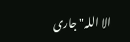الا اللہ" جاری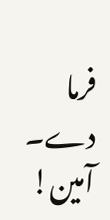فرما دے۔ آمین!